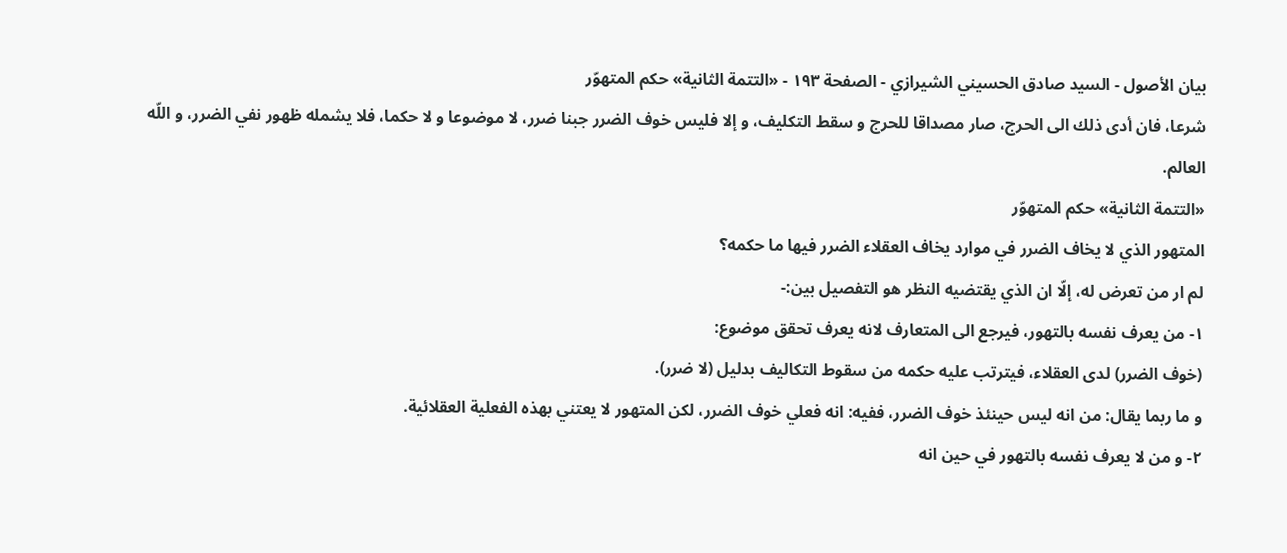بيان الأصول - السيد صادق الحسيني الشيرازي - الصفحة ١٩٣ - «التتمة الثانية» حكم المتهوّر
شرعا، فان أدى ذلك الى الحرج، صار مصداقا للحرج و سقط التكليف، و إلا فليس خوف الضرر جبنا ضرر، لا موضوعا و لا حكما، فلا يشمله ظهور نفي الضرر، و اللّه العالم.
«التتمة الثانية» حكم المتهوّر
المتهور الذي لا يخاف الضرر في موارد يخاف العقلاء الضرر فيها ما حكمه؟
لم ار من تعرض له، إلّا ان الذي يقتضيه النظر هو التفصيل بين:-
١- من يعرف نفسه بالتهور، فيرجع الى المتعارف لانه يعرف تحقق موضوع:
(خوف الضرر) لدى العقلاء، فيترتب عليه حكمه من سقوط التكاليف بدليل (لا ضرر).
و ما ربما يقال: من انه ليس حينئذ خوف الضرر، ففيه: انه فعلي خوف الضرر، لكن المتهور لا يعتني بهذه الفعلية العقلائية.
٢- و من لا يعرف نفسه بالتهور في حين انه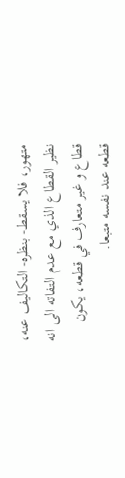متهور، فلا يسقط- بنظره- التكاليف عنه، نظير القطاع الذي مع عدم التفاته الى انه قطاع و غير متعارف في قطعه، يكون قطعه عند نفسه متبعا.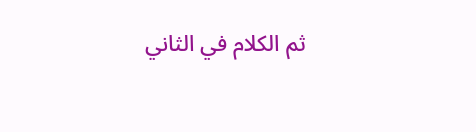ثم الكلام في الثاني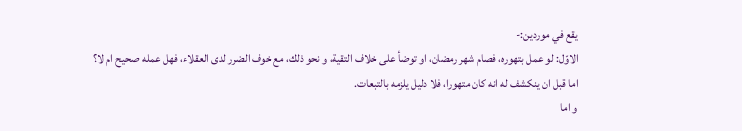يقع في موردين:-
الاوّل: لو عمل بتهوره، فصام شهر رمضان، او توضأ على خلاف التقية، و نحو ذلك، مع خوف الضرر لدى العقلاء، فهل عمله صحيح ام لا؟
اما قبل ان ينكشف له انه كان متهورا، فلا دليل يلزمه بالتبعات.
و اما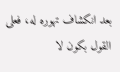بعد انكشاف تهوره له، فعلى القول بكون لا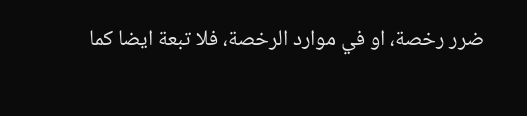ضرر رخصة، او في موارد الرخصة، فلا تبعة ايضا كما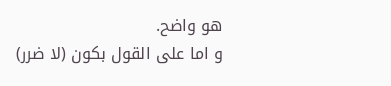هو واضح.
و اما على القول بكون (لا ضرر)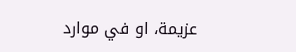عزيمة، او في موارد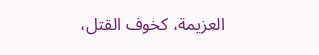العزيمة، كخوف القتل،